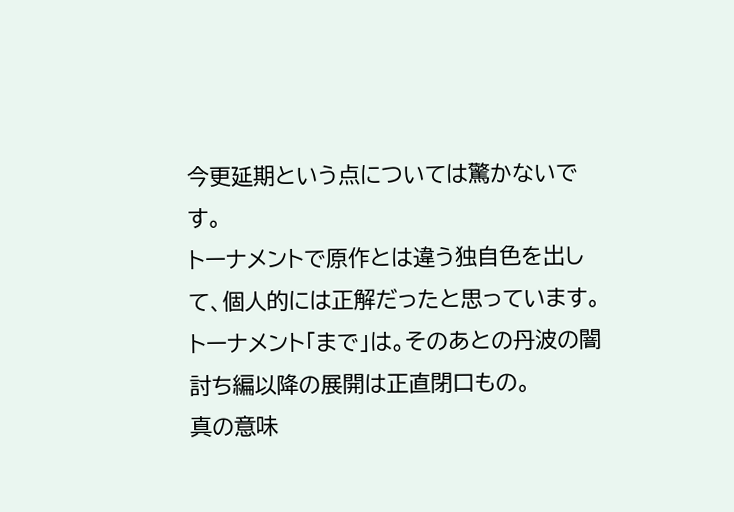今更延期という点については驚かないです。
トーナメントで原作とは違う独自色を出して、個人的には正解だったと思っています。
トーナメント「まで」は。そのあとの丹波の闇討ち編以降の展開は正直閉口もの。
真の意味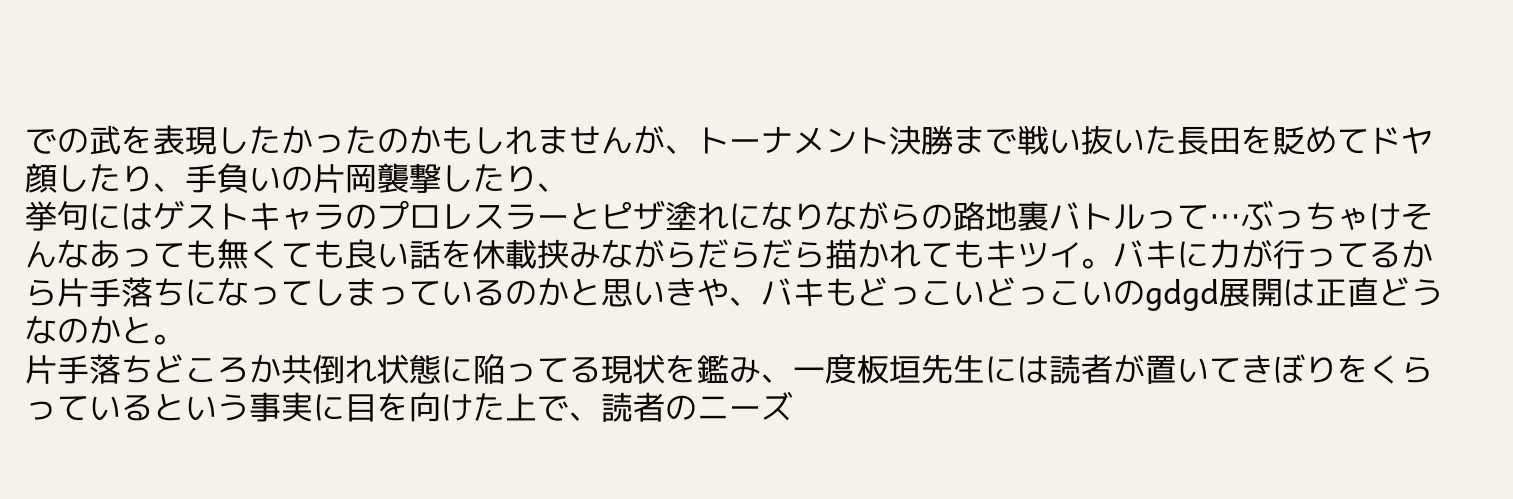での武を表現したかったのかもしれませんが、トーナメント決勝まで戦い抜いた長田を貶めてドヤ顔したり、手負いの片岡襲撃したり、
挙句にはゲストキャラのプロレスラーとピザ塗れになりながらの路地裏バトルって…ぶっちゃけそんなあっても無くても良い話を休載挟みながらだらだら描かれてもキツイ。バキに力が行ってるから片手落ちになってしまっているのかと思いきや、バキもどっこいどっこいのgdgd展開は正直どうなのかと。
片手落ちどころか共倒れ状態に陥ってる現状を鑑み、一度板垣先生には読者が置いてきぼりをくらっているという事実に目を向けた上で、読者のニーズ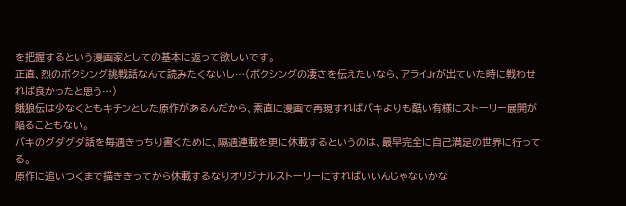を把握するという漫画家としての基本に返って欲しいです。
正直、烈のボクシング挑戦話なんて読みたくないし…(ボクシングの凄さを伝えたいなら、アライJrが出ていた時に戦わせれば良かったと思う…)
餓狼伝は少なくともキチンとした原作があるんだから、素直に漫画で再現すればバキよりも酷い有様にストーリー展開が陥ることもない。
バキのグダグダ話を毎週きっちり書くために、隔週連載を更に休載するというのは、最早完全に自己満足の世界に行ってる。
原作に追いつくまで描ききってから休載するなりオリジナルストーリーにすればいいんじゃないかな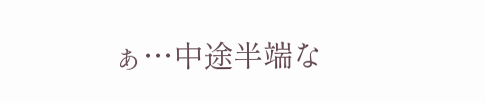ぁ…中途半端な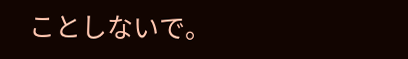ことしないで。